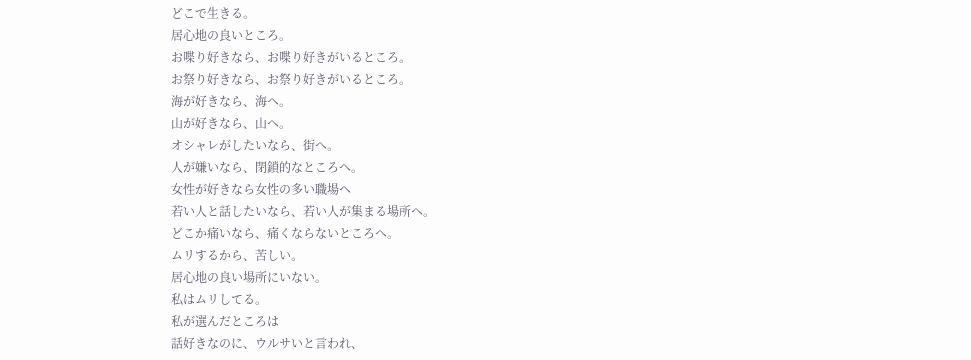どこで生きる。
居心地の良いところ。
お喋り好きなら、お喋り好きがいるところ。
お祭り好きなら、お祭り好きがいるところ。
海が好きなら、海へ。
山が好きなら、山へ。
オシャレがしたいなら、街へ。
人が嫌いなら、閉鎖的なところへ。
女性が好きなら女性の多い職場へ
若い人と話したいなら、若い人が集まる場所へ。
どこか痛いなら、痛くならないところへ。
ムリするから、苦しい。
居心地の良い場所にいない。
私はムリしてる。
私が選んだところは
話好きなのに、ウルサいと言われ、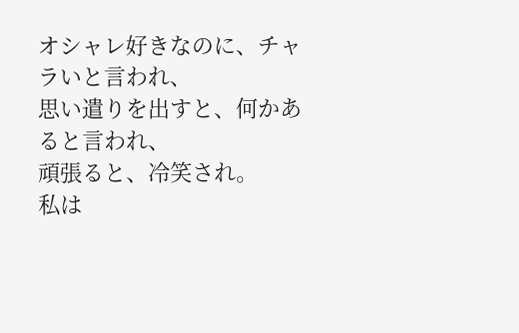オシャレ好きなのに、チャラいと言われ、
思い遣りを出すと、何かあると言われ、
頑張ると、冷笑され。
私は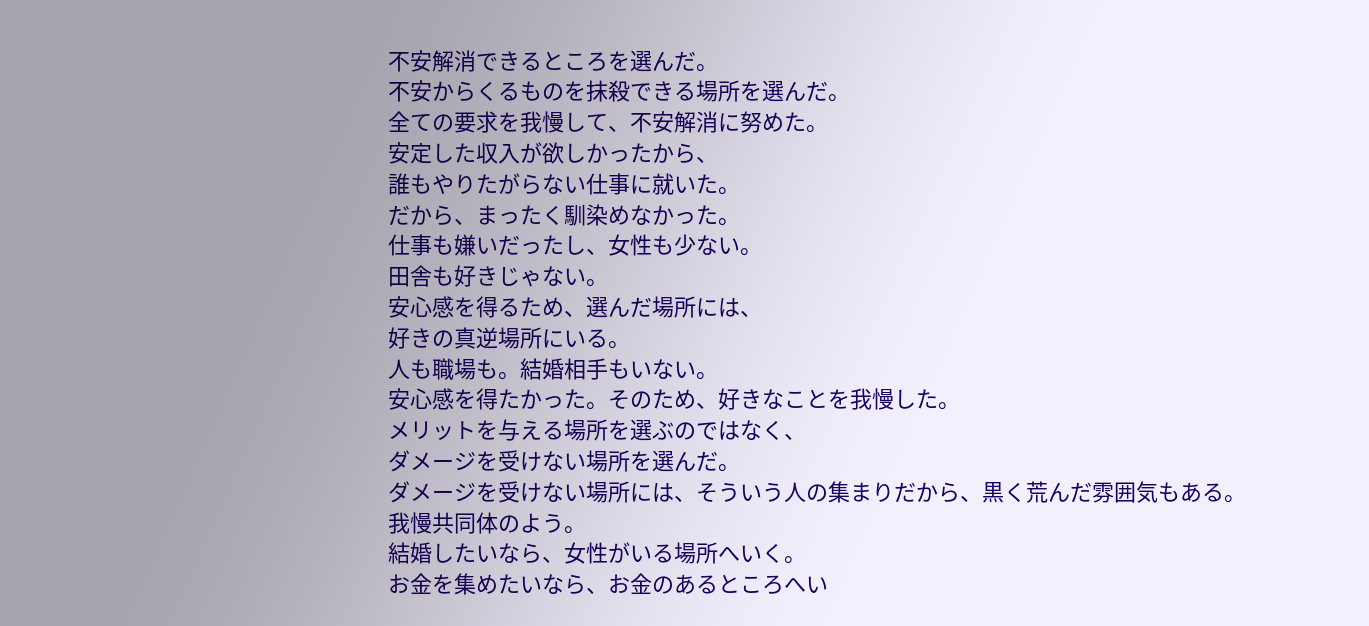不安解消できるところを選んだ。
不安からくるものを抹殺できる場所を選んだ。
全ての要求を我慢して、不安解消に努めた。
安定した収入が欲しかったから、
誰もやりたがらない仕事に就いた。
だから、まったく馴染めなかった。
仕事も嫌いだったし、女性も少ない。
田舎も好きじゃない。
安心感を得るため、選んだ場所には、
好きの真逆場所にいる。
人も職場も。結婚相手もいない。
安心感を得たかった。そのため、好きなことを我慢した。
メリットを与える場所を選ぶのではなく、
ダメージを受けない場所を選んだ。
ダメージを受けない場所には、そういう人の集まりだから、黒く荒んだ雰囲気もある。
我慢共同体のよう。
結婚したいなら、女性がいる場所へいく。
お金を集めたいなら、お金のあるところへい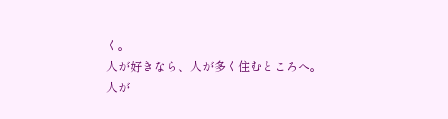く。
人が好きなら、人が多く住むところへ。
人が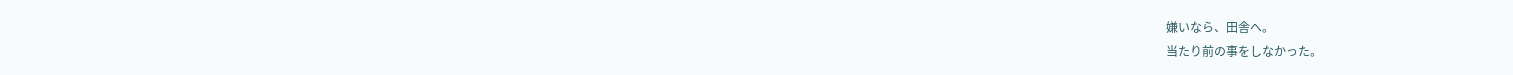嫌いなら、田舎へ。
当たり前の事をしなかった。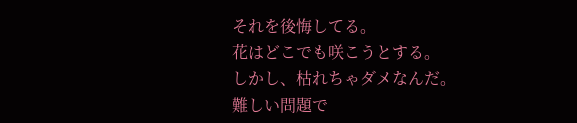それを後悔してる。
花はどこでも咲こうとする。
しかし、枯れちゃダメなんだ。
難しい問題で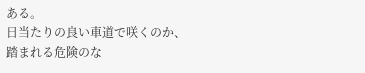ある。
日当たりの良い車道で咲くのか、
踏まれる危険のな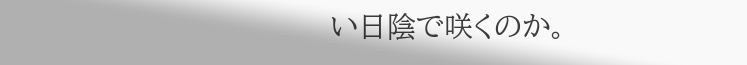い日陰で咲くのか。